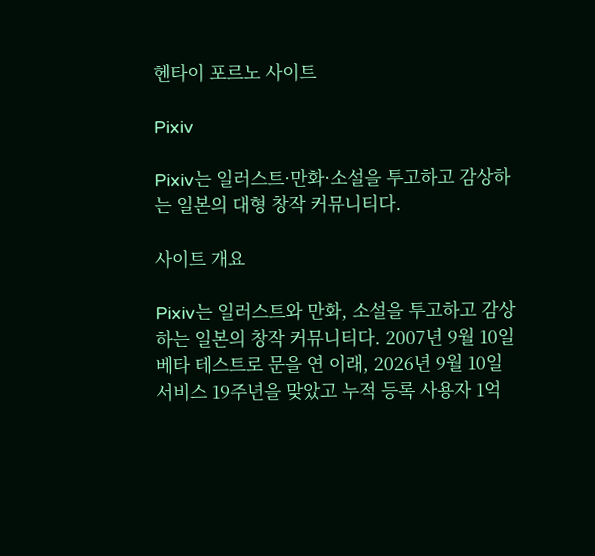헨타이 포르노 사이트

Pixiv

Pixiv는 일러스트·만화·소설을 투고하고 감상하는 일본의 대형 창작 커뮤니티다.

사이트 개요

Pixiv는 일러스트와 만화, 소설을 투고하고 감상하는 일본의 창작 커뮤니티다. 2007년 9월 10일 베타 테스트로 문을 연 이래, 2026년 9월 10일 서비스 19주년을 맞았고 누적 등록 사용자 1억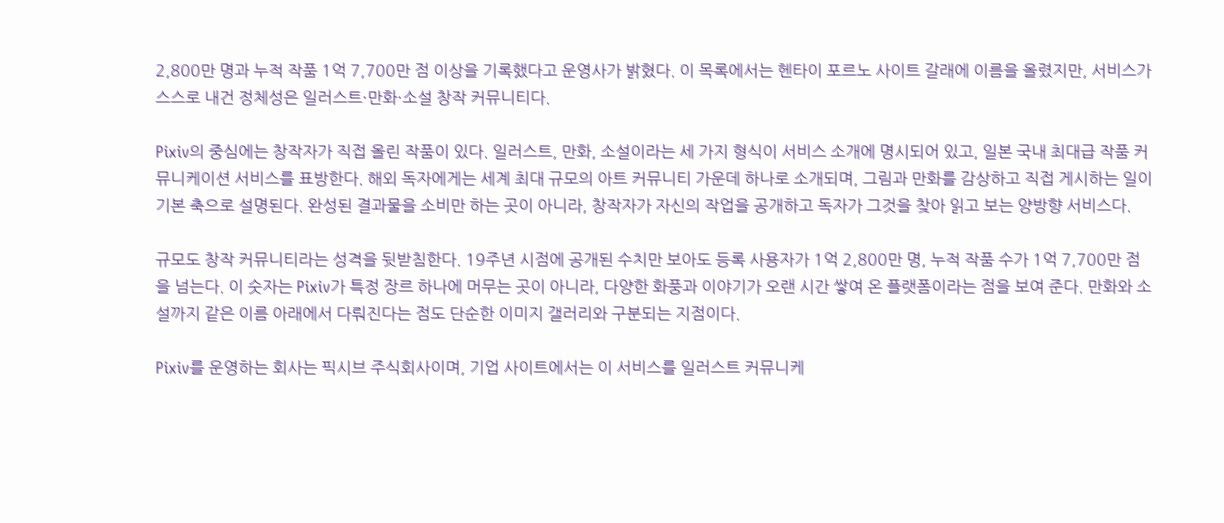2,800만 명과 누적 작품 1억 7,700만 점 이상을 기록했다고 운영사가 밝혔다. 이 목록에서는 헨타이 포르노 사이트 갈래에 이름을 올렸지만, 서비스가 스스로 내건 정체성은 일러스트·만화·소설 창작 커뮤니티다.

Pixiv의 중심에는 창작자가 직접 올린 작품이 있다. 일러스트, 만화, 소설이라는 세 가지 형식이 서비스 소개에 명시되어 있고, 일본 국내 최대급 작품 커뮤니케이션 서비스를 표방한다. 해외 독자에게는 세계 최대 규모의 아트 커뮤니티 가운데 하나로 소개되며, 그림과 만화를 감상하고 직접 게시하는 일이 기본 축으로 설명된다. 완성된 결과물을 소비만 하는 곳이 아니라, 창작자가 자신의 작업을 공개하고 독자가 그것을 찾아 읽고 보는 양방향 서비스다.

규모도 창작 커뮤니티라는 성격을 뒷받침한다. 19주년 시점에 공개된 수치만 보아도 등록 사용자가 1억 2,800만 명, 누적 작품 수가 1억 7,700만 점을 넘는다. 이 숫자는 Pixiv가 특정 장르 하나에 머무는 곳이 아니라, 다양한 화풍과 이야기가 오랜 시간 쌓여 온 플랫폼이라는 점을 보여 준다. 만화와 소설까지 같은 이름 아래에서 다뤄진다는 점도 단순한 이미지 갤러리와 구분되는 지점이다.

Pixiv를 운영하는 회사는 픽시브 주식회사이며, 기업 사이트에서는 이 서비스를 일러스트 커뮤니케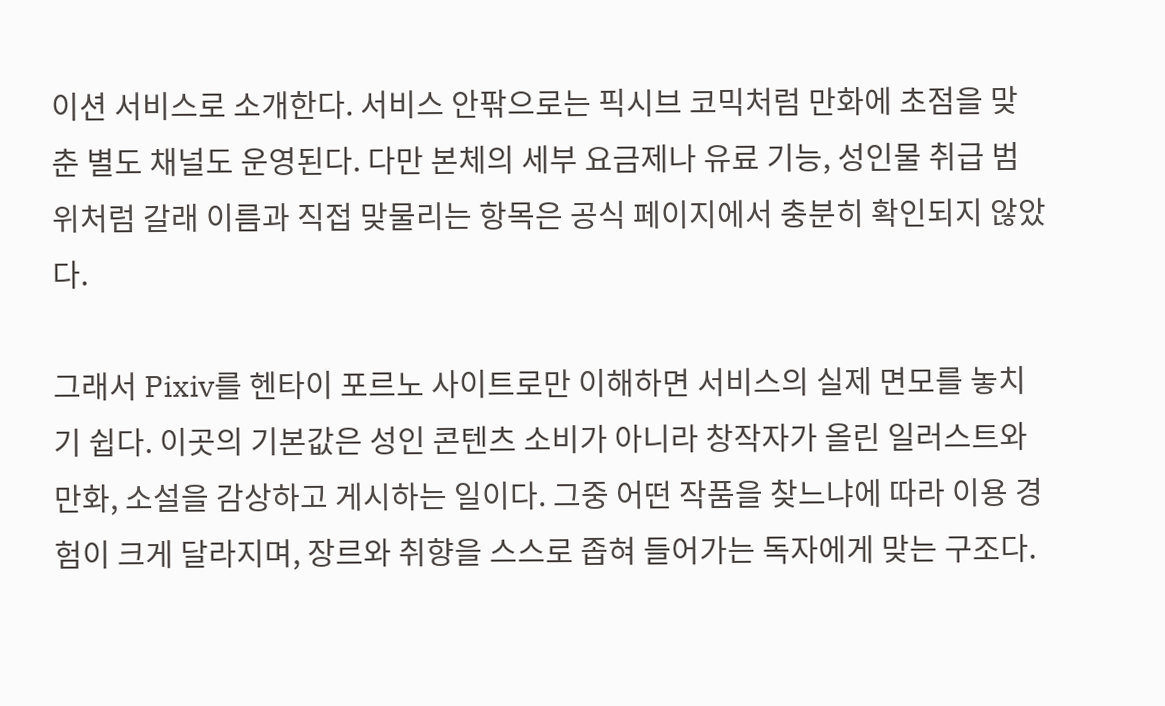이션 서비스로 소개한다. 서비스 안팎으로는 픽시브 코믹처럼 만화에 초점을 맞춘 별도 채널도 운영된다. 다만 본체의 세부 요금제나 유료 기능, 성인물 취급 범위처럼 갈래 이름과 직접 맞물리는 항목은 공식 페이지에서 충분히 확인되지 않았다.

그래서 Pixiv를 헨타이 포르노 사이트로만 이해하면 서비스의 실제 면모를 놓치기 쉽다. 이곳의 기본값은 성인 콘텐츠 소비가 아니라 창작자가 올린 일러스트와 만화, 소설을 감상하고 게시하는 일이다. 그중 어떤 작품을 찾느냐에 따라 이용 경험이 크게 달라지며, 장르와 취향을 스스로 좁혀 들어가는 독자에게 맞는 구조다.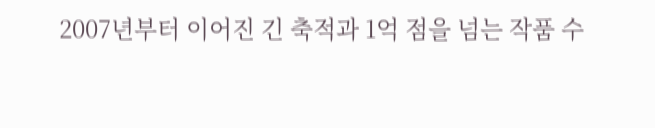2007년부터 이어진 긴 축적과 1억 점을 넘는 작품 수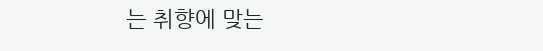는 취향에 맞는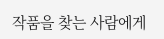작품을 찾는 사람에게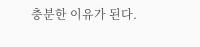충분한 이유가 된다.